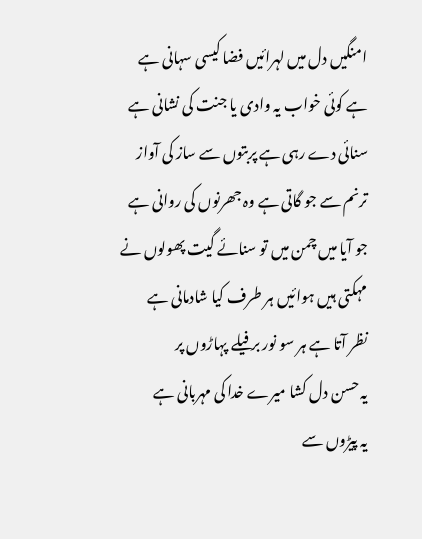امنگیں دل میں لہرائیں فضا کیسی سہانی ہے
ہے کوئی خواب یہ وادی یا جنت کی نشانی ہے
سنائی دے رہی ہے پربتوں سے ساز کی آواز
ترنم سے جو گاتی ہے وہ جھرنوں کی روانی ہے
جو آیا میں چمن میں تو سنائے گیت پھولوں نے
مہکتی ہیں ہوائیں ہر طرف کیا شادمانی ہے
نظر آتا ہے ہر سو نور برفیلے پہاڑوں پر
یہ حسن دل کشا میرے خدا کی مہربانی ہے
یہ پیڑوں سے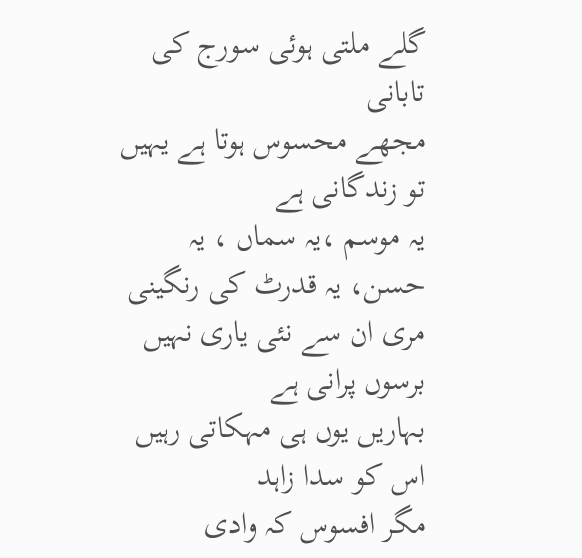گلے ملتی ہوئی سورج کی تابانی
مجھے محسوس ہوتا ہے یہیں تو زندگانی ہے
یہ موسم ،یہ سماں ، یہ حسن، یہ قدرٹ کی رنگینی
مری ان سے نئی یاری نہیں برسوں پرانی ہے
بہاریں یوں ہی مہکاتی رہیں اس کو سدا زاہد
مگر افسوس کہ وادی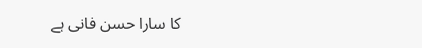کا سارا حسن فانی ہے